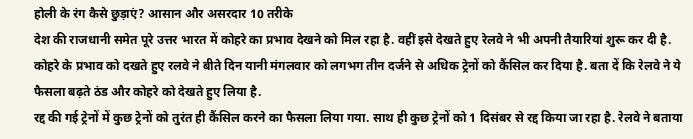होली के रंग कैसे छुड़ाएं? आसान और असरदार 10 तरीके
देश की राजधानी समेत पूरे उत्तर भारत में कोहरे का प्रभाव देखने को मिल रहा है. वहीं इसे देखते हुए रेलवे ने भी अपनी तैयारियां शुरू कर दी है. कोहरे के प्रभाव को दखते हुए रलवे ने बीते दिन यानी मंगलवार को लगभग तीन दर्जने से अधिक ट्रेनों को कैंसिल कर दिया है. बता दें कि रेलवे ने ये फैसला बढ़ते ठंड और कोहरे को देखते हुए लिया है.
रद्द की गई ट्रेनों में कुछ ट्रेनों को तुरंत ही कैंसिल करने का फैसला लिया गया. साथ ही कुछ ट्रेनों को 1 दिसंबर से रद्द किया जा रहा है. रेलवे ने बताया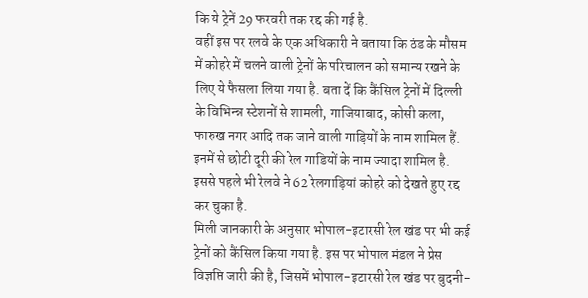कि ये ट्रेनें 29 फरवरी तक रद्द की गई है.
वहीं इस पर रलवे के एक अधिकारी ने बताया कि ठंड के मौसम में कोहरे में चलने वाली ट्रेनों के परिचालन को समान्य रखने के लिए ये फैसला लिया गया है. बता दें कि कैंसिल ट्रेनों में दिल्ली के विभिन्न्न स्टेशनों से शामली, गाजियाबाद, कोसी कला, फारुख नगर आदि तक जाने वाली गाड़ियों के नाम शामिल हैं. इनमें से छोटी दूरी की रेल गाडियों के नाम ज्यादा शामिल है. इससे पहले भी रेलवे ने 62 रेलगाड़ियां कोहरे को देखते हुए रद्द कर चुका है.
मिली जानकारी के अनुसार भोपाल-इटारसी रेल खंड पर भी कई ट्रेनों को कैंसिल किया गया है. इस पर भोपाल मंडल ने प्रेस विज्ञप्ति जारी की है, जिसमें भोपाल-इटारसी रेल खंड पर बुदनी-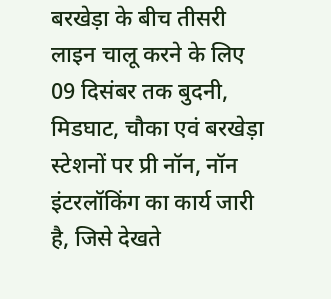बरखेड़ा के बीच तीसरी लाइन चालू करने के लिए 09 दिसंबर तक बुदनी, मिडघाट, चौका एवं बरखेड़ा स्टेशनों पर प्री नॉन, नॉन इंटरलॉकिंग का कार्य जारी है, जिसे देखते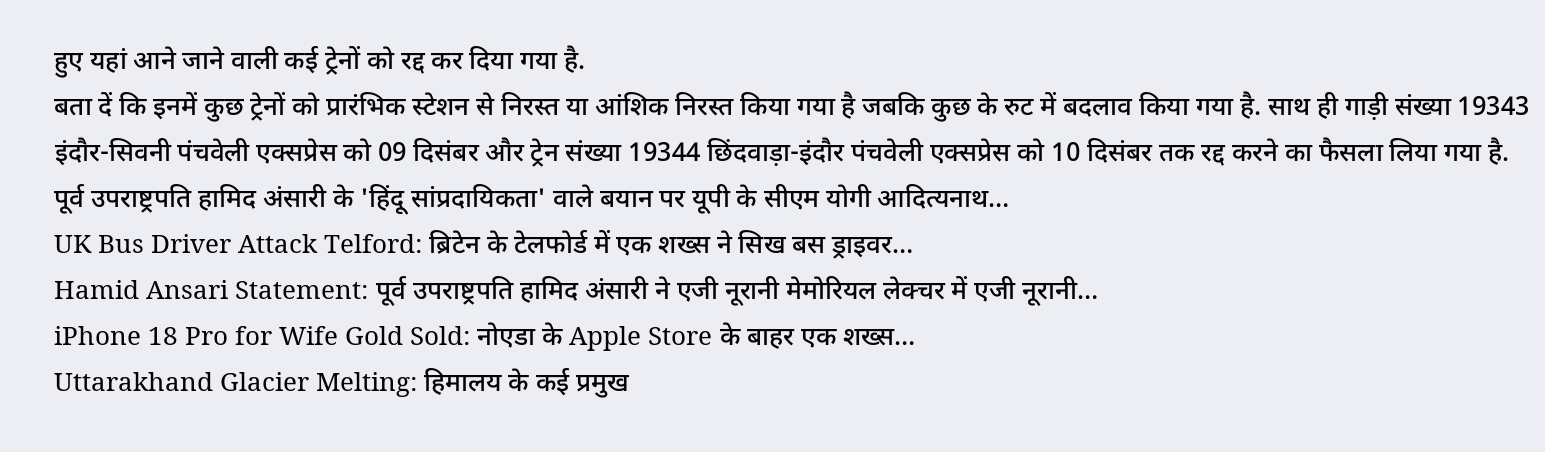हुए यहां आने जाने वाली कई ट्रेनों को रद्द कर दिया गया है.
बता दें कि इनमें कुछ ट्रेनों को प्रारंभिक स्टेशन से निरस्त या आंशिक निरस्त किया गया है जबकि कुछ के रुट में बदलाव किया गया है. साथ ही गाड़ी संख्या 19343 इंदौर-सिवनी पंचवेली एक्सप्रेस को 09 दिसंबर और ट्रेन संख्या 19344 छिंदवाड़ा-इंदौर पंचवेली एक्सप्रेस को 10 दिसंबर तक रद्द करने का फैसला लिया गया है.
पूर्व उपराष्ट्रपति हामिद अंसारी के 'हिंदू सांप्रदायिकता' वाले बयान पर यूपी के सीएम योगी आदित्यनाथ…
UK Bus Driver Attack Telford: ब्रिटेन के टेलफोर्ड में एक शख्स ने सिख बस ड्राइवर…
Hamid Ansari Statement: पूर्व उपराष्ट्रपति हामिद अंसारी ने एजी नूरानी मेमोरियल लेक्चर में एजी नूरानी…
iPhone 18 Pro for Wife Gold Sold: नोएडा के Apple Store के बाहर एक शख्स…
Uttarakhand Glacier Melting: हिमालय के कई प्रमुख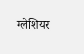ग्लेशियर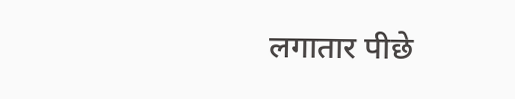लगातार पीछे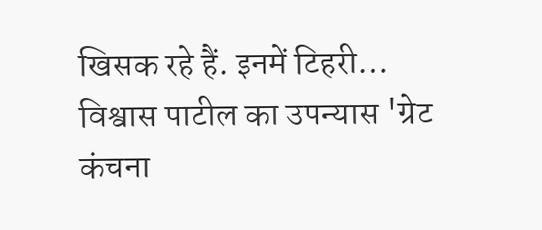खिसक रहे हैं. इनमें टिहरी…
विश्वास पाटील का उपन्यास 'ग्रेट कंचना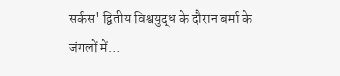सर्कस' द्वितीय विश्वयुद्ध के दौरान बर्मा के जंगलों में…